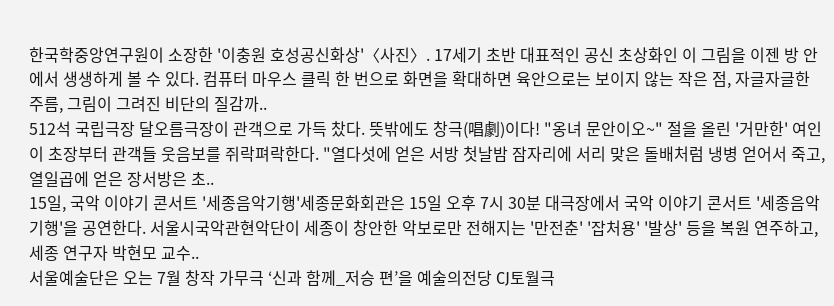한국학중앙연구원이 소장한 '이충원 호성공신화상'〈사진〉. 17세기 초반 대표적인 공신 초상화인 이 그림을 이젠 방 안에서 생생하게 볼 수 있다. 컴퓨터 마우스 클릭 한 번으로 화면을 확대하면 육안으로는 보이지 않는 작은 점, 자글자글한 주름, 그림이 그려진 비단의 질감까..
512석 국립극장 달오름극장이 관객으로 가득 찼다. 뜻밖에도 창극(唱劇)이다! "옹녀 문안이오~" 절을 올린 '거만한' 여인이 초장부터 관객들 웃음보를 쥐락펴락한다. "열다섯에 얻은 서방 첫날밤 잠자리에 서리 맞은 돌배처럼 냉병 얻어서 죽고, 열일곱에 얻은 장서방은 초..
15일, 국악 이야기 콘서트 '세종음악기행'세종문화회관은 15일 오후 7시 30분 대극장에서 국악 이야기 콘서트 '세종음악기행'을 공연한다. 서울시국악관현악단이 세종이 창안한 악보로만 전해지는 '만전춘' '잡처용' '발상' 등을 복원 연주하고, 세종 연구자 박현모 교수..
서울예술단은 오는 7월 창작 가무극 ‘신과 함께_저승 편’을 예술의전당 CJ토월극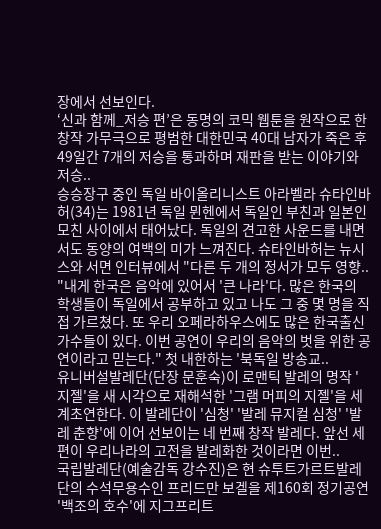장에서 선보인다.
‘신과 함께_저승 편’은 동명의 코믹 웹툰을 원작으로 한 창작 가무극으로 평범한 대한민국 40대 남자가 죽은 후 49일간 7개의 저승을 통과하며 재판을 받는 이야기와 저승..
승승장구 중인 독일 바이올리니스트 아라벨라 슈타인바허(34)는 1981년 독일 뮌헨에서 독일인 부친과 일본인 모친 사이에서 태어났다. 독일의 견고한 사운드를 내면서도 동양의 여백의 미가 느껴진다. 슈타인바허는 뉴시스와 서면 인터뷰에서 "다른 두 개의 정서가 모두 영향..
"내게 한국은 음악에 있어서 '큰 나라'다. 많은 한국의 학생들이 독일에서 공부하고 있고 나도 그 중 몇 명을 직접 가르쳤다. 또 우리 오페라하우스에도 많은 한국출신 가수들이 있다. 이번 공연이 우리의 음악의 벗을 위한 공연이라고 믿는다." 첫 내한하는 '북독일 방송교..
유니버설발레단(단장 문훈숙)이 로맨틱 발레의 명작 '지젤'을 새 시각으로 재해석한 '그램 머피의 지젤'을 세계초연한다. 이 발레단이 '심청' '발레 뮤지컬 심청' '발레 춘향'에 이어 선보이는 네 번째 창작 발레다. 앞선 세 편이 우리나라의 고전을 발레화한 것이라면 이번..
국립발레단(예술감독 강수진)은 현 슈투트가르트발레단의 수석무용수인 프리드만 보겔을 제160회 정기공연 '백조의 호수'에 지그프리트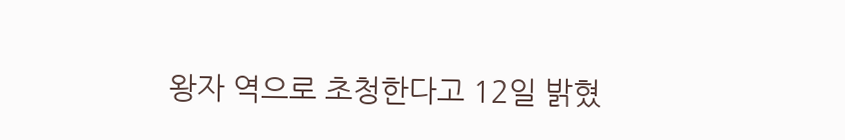왕자 역으로 초청한다고 12일 밝혔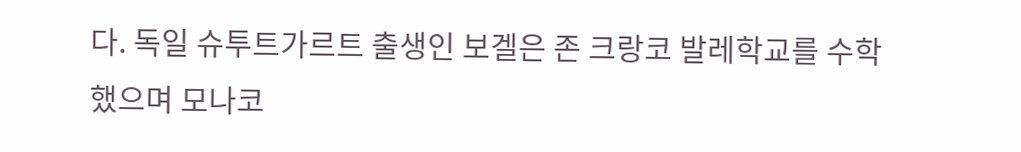다. 독일 슈투트가르트 출생인 보겔은 존 크랑코 발레학교를 수학했으며 모나코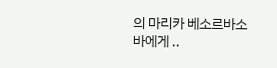의 마리카 베소르바소바에게 ..